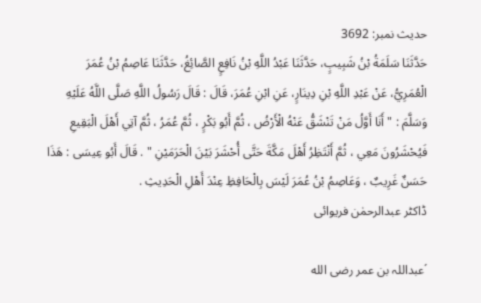حدیث نمبر: 3692
حَدَّثَنَا سَلَمَةُ بْنُ شَبِيبٍ، حَدَّثَنَا عَبْدُ اللَّهِ بْنُ نَافِعٍ الصَّائِغُ، حَدَّثَنَا عَاصِمُ بْنُ عُمَرَ الْعُمَرِيُّ، عَنْ عَبْدِ اللَّهِ بْنِ دِينَارٍ، عَنِ ابْنِ عُمَرَ، قَالَ : قَالَ رَسُولُ اللَّهِ صَلَّى اللَّهُ عَلَيْهِ وَسَلَّمَ : " أَنَا أَوَّلُ مَنْ تَنْشَقُّ عَنْهُ الْأَرْضُ ، ثُمَّ أَبُو بَكْرٍ ، ثُمَّ عُمَرُ ، ثُمَّ آتِي أَهْلَ الْبَقِيعِ فَيُحْشَرُونَ مَعِي ، ثُمَّ أَنْتَظِرُ أَهْلَ مَكَّةَ حَتَّى أُحْشَرَ بَيْنَ الْحَرَمَيْنِ " . قَالَ أَبُو عِيسَى : هَذَا حَسَنٌ غَرِيبٌ ، وَعَاصِمُ بْنُ عُمَرَ لَيْسَ بِالْحَافِظِ عِنْدَ أَهْلِ الْحَدِيثِ .
ڈاکٹر عبدالرحمٰن فریوائی

´عبداللہ بن عمر رضی الله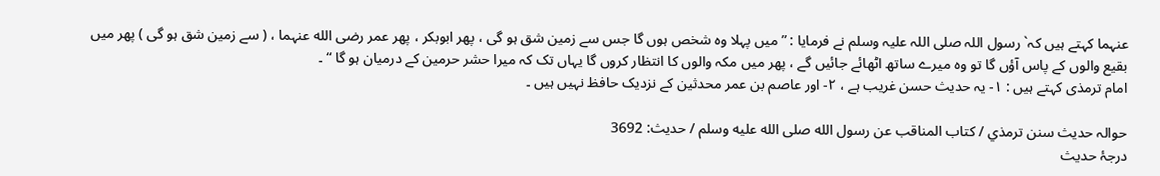عنہما کہتے ہیں کہ` رسول اللہ صلی اللہ علیہ وسلم نے فرمایا : ” میں پہلا وہ شخص ہوں گا جس سے زمین شق ہو گی ، پھر ابوبکر ، پھر عمر رضی الله عنہما ، ( سے زمین شق ہو گی ) پھر میں بقیع والوں کے پاس آؤں گا تو وہ میرے ساتھ اٹھائے جائیں گے ، پھر میں مکہ والوں کا انتظار کروں گا یہاں تک کہ میرا حشر حرمین کے درمیان ہو گا “ ۔
امام ترمذی کہتے ہیں : ۱- یہ حدیث حسن غریب ہے ، ۲- اور عاصم بن عمر محدثین کے نزدیک حافظ نہیں ہیں ۔

حوالہ حدیث سنن ترمذي / كتاب المناقب عن رسول الله صلى الله عليه وسلم / حدیث: 3692
درجۂ حدیث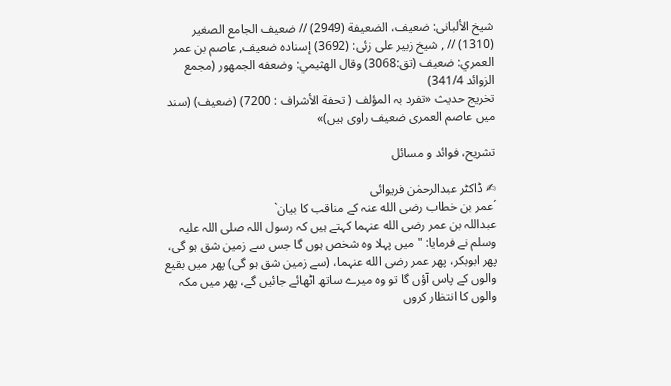شیخ الألبانی: ضعيف، الضعيفة (2949) // ضعيف الجامع الصغير (1310) // , شیخ زبیر علی زئی: (3692) إسناده ضعيف, عاصم بن عمر العمري: ضعيف (تق:3068) وقال الهثيمي: وضعفه الجمهور (مجمع الزوائد 341/4)
تخریج حدیث «تفرد بہ المؤلف ( تحفة الأشراف : 7200) (ضعیف) (سند میں عاصم العمری ضعیف راوی ہیں)»

تشریح، فوائد و مسائل

✍ ڈاکٹر عبدالرحمٰن فریوائی
´عمر بن خطاب رضی الله عنہ کے مناقب کا بیان`
عبداللہ بن عمر رضی الله عنہما کہتے ہیں کہ رسول اللہ صلی اللہ علیہ وسلم نے فرمایا: " میں پہلا وہ شخص ہوں گا جس سے زمین شق ہو گی، پھر ابوبکر، پھر عمر رضی الله عنہما، (سے زمین شق ہو گی) پھر میں بقیع والوں کے پاس آؤں گا تو وہ میرے ساتھ اٹھائے جائیں گے، پھر میں مکہ والوں کا انتظار کروں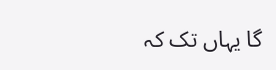گا یہاں تک کہ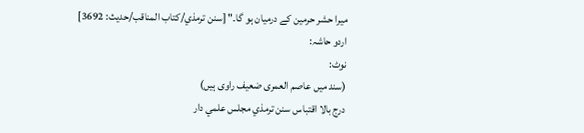میرا حشر حرمین کے درمیان ہو گا۔" [سنن ترمذي/كتاب المناقب/حدیث: 3692]
اردو حاشہ:
نوٹ:
(سند میں عاصم العمری ضعیف راوی ہیں)
درج بالا اقتباس سنن ترمذي مجلس علمي دار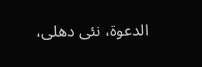الدعوة، نئى دهلى،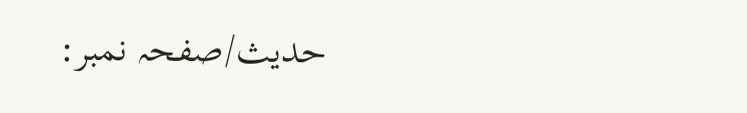حدیث/صفحہ نمبر: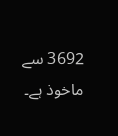3692 سے ماخوذ ہے۔